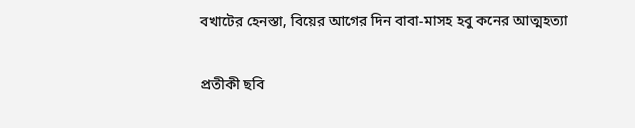বখাটের হেনস্তা, বিয়ের আগের দিন বাবা-মাসহ হবু কনের আত্মহত্যা

প্রতীকী ছবি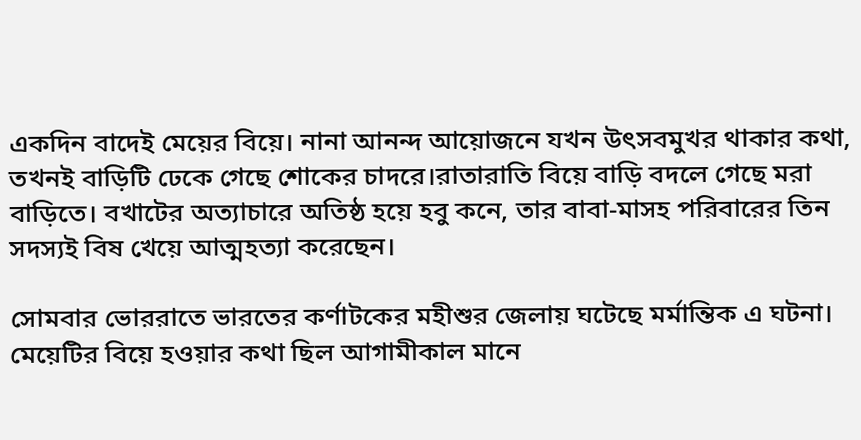একদিন বাদেই মেয়ের বিয়ে। নানা আনন্দ আয়োজনে যখন উৎসবমুখর থাকার কথা, তখনই বাড়িটি ঢেকে গেছে শোকের চাদরে।রাতারাতি বিয়ে বাড়ি বদলে গেছে মরা বাড়িতে। বখাটের অত্যাচারে অতিষ্ঠ হয়ে হবু কনে, তার বাবা-মাসহ পরিবারের তিন সদস্যই বিষ খেয়ে আত্মহত্যা করেছেন।

সোমবার ভোররাতে ভারতের কর্ণাটকের মহীশুর জেলায় ঘটেছে মর্মান্তিক এ ঘটনা। মেয়েটির বিয়ে হওয়ার কথা ছিল আগামীকাল মানে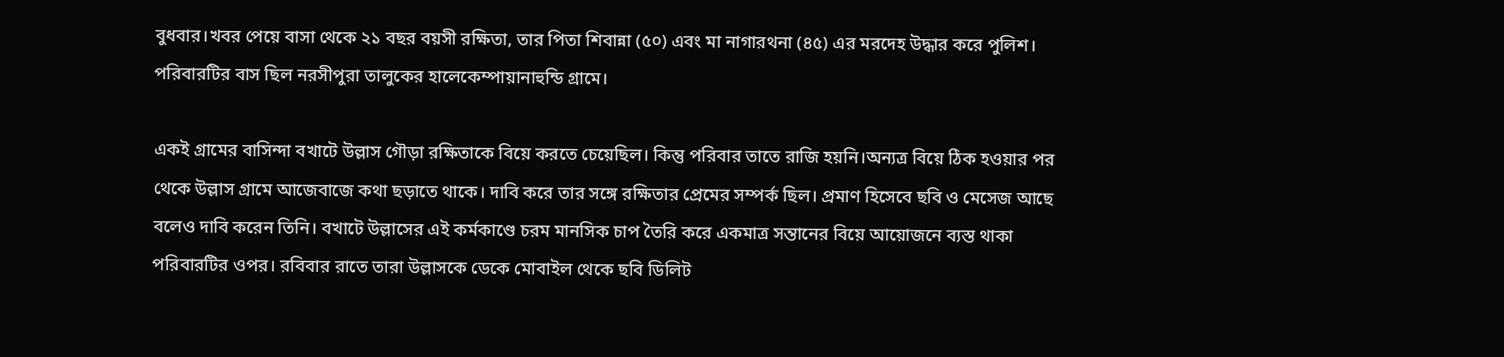বুধবার।খবর পেয়ে বাসা থেকে ২১ বছর বয়সী রক্ষিতা, তার পিতা শিবান্না (৫০) এবং মা নাগারথনা (৪৫) এর মরদেহ উদ্ধার করে পুলিশ। পরিবারটির বাস ছিল নরসীপুরা তালুকের হালেকেম্পায়ানাহুন্ডি গ্রামে।

একই গ্রামের বাসিন্দা বখাটে উল্লাস গৌড়া রক্ষিতাকে বিয়ে করতে চেয়েছিল। কিন্তু পরিবার তাতে রাজি হয়নি।অন্যত্র বিয়ে ঠিক হওয়ার পর থেকে উল্লাস গ্রামে আজেবাজে কথা ছড়াতে থাকে। দাবি করে তার সঙ্গে রক্ষিতার প্রেমের সম্পর্ক ছিল। প্রমাণ হিসেবে ছবি ও মেসেজ আছে বলেও দাবি করেন তিনি। বখাটে উল্লাসের এই কর্মকাণ্ডে চরম মানসিক চাপ তৈরি করে একমাত্র সন্তানের বিয়ে আয়োজনে ব্যস্ত থাকা পরিবারটির ওপর। রবিবার রাতে তারা উল্লাসকে ডেকে মোবাইল থেকে ছবি ডিলিট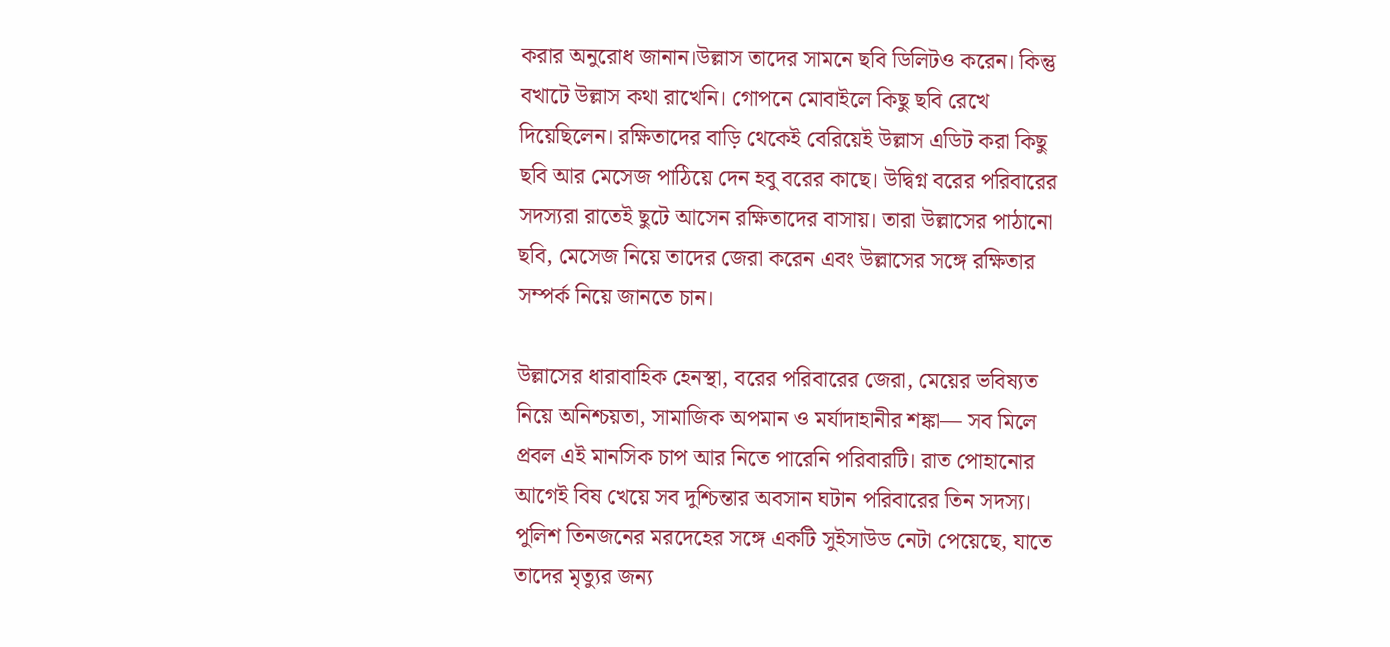করার অনুরোধ জানান।উল্লাস তাদের সামনে ছবি ডিলিটও করেন। কিন্তু বখাটে উল্লাস কথা রাখেনি। গোপনে মোবাইলে কিছু ছবি রেখে দিয়েছিলেন। রক্ষিতাদের বাড়ি থেকেই বেরিয়েই উল্লাস এডিট করা কিছু ছবি আর মেসেজ পাঠিয়ে দেন হবু বরের কাছে। উদ্বিগ্ন বরের পরিবারের সদস্যরা রাতেই ছুটে আসেন রক্ষিতাদের বাসায়। তারা উল্লাসের পাঠানো ছবি, মেসেজ নিয়ে তাদের জেরা করেন এবং উল্লাসের সঙ্গে রক্ষিতার সম্পর্ক নিয়ে জানতে চান।

উল্লাসের ধারাবাহিক হেনস্থা, বরের পরিবারের জেরা, মেয়ের ভবিষ্যত নিয়ে অনিশ্চয়তা, সামাজিক অপমান ও মর্যাদাহানীর শঙ্কা— সব মিলে প্রবল এই মানসিক চাপ আর নিতে পারেনি পরিবারটি। রাত পোহানোর আগেই বিষ খেয়ে সব দুশ্চিন্তার অবসান ঘটান পরিবারের তিন সদস্য। পুলিশ তিনজনের মরদেহের সঙ্গে একটি সুইসাউড নেটা পেয়েছে, যাতে তাদের মৃত্যুর জন্য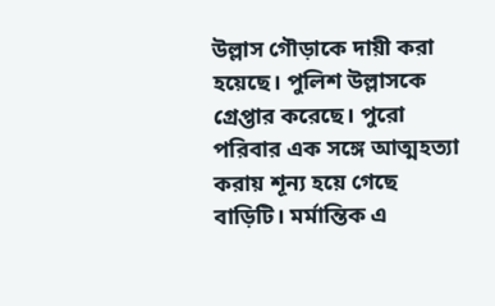উল্লাস গৌড়াকে দায়ী করা হয়েছে। পুলিশ উল্লাসকে গ্রেপ্তার করেছে। পুরো পরিবার এক সঙ্গে আত্মহত্যা করায় শূন্য হয়ে গেছে বাড়িটি। মর্মান্তিক এ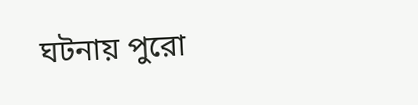ঘটনায় পুরো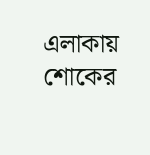এলাকায় শোকের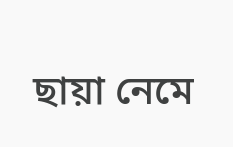ছায়া নেমে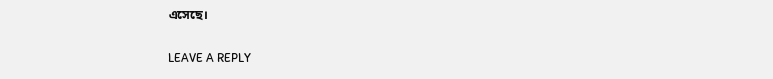এসেছে।


LEAVE A REPLY